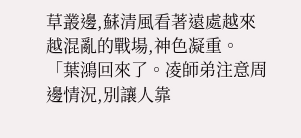草叢邊,蘇清風看著遠處越來越混亂的戰場,神色凝重。
「葉鴻回來了。凌師弟注意周邊情況,別讓人靠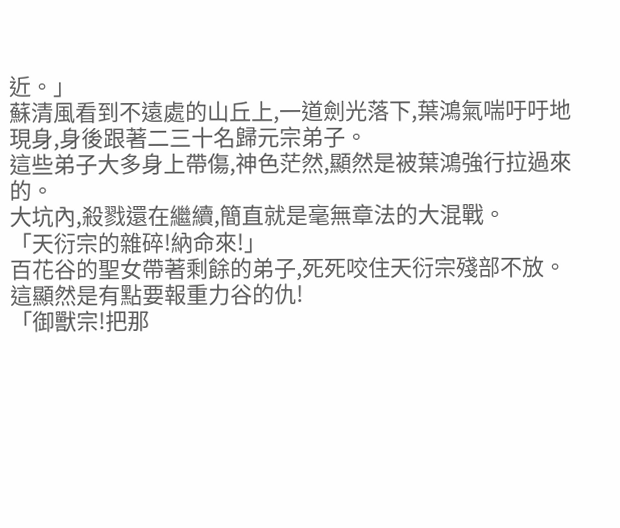近。」
蘇清風看到不遠處的山丘上,一道劍光落下,葉鴻氣喘吁吁地現身,身後跟著二三十名歸元宗弟子。
這些弟子大多身上帶傷,神色茫然,顯然是被葉鴻強行拉過來的。
大坑內,殺戮還在繼續,簡直就是毫無章法的大混戰。
「天衍宗的雜碎!納命來!」
百花谷的聖女帶著剩餘的弟子,死死咬住天衍宗殘部不放。
這顯然是有點要報重力谷的仇!
「御獸宗!把那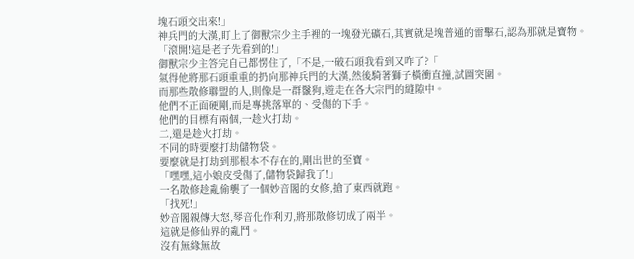塊石頭交出來!」
神兵門的大漢,盯上了御獸宗少主手裡的一塊發光礦石,其實就是塊普通的雷擊石,認為那就是寶物。
「滾開!這是老子先看到的!」
御獸宗少主答完自己都愣住了,「不是,一破石頭我看到又咋了?「
氣得他將那石頭重重的扔向那神兵門的大漢,然後騎著獅子橫衝直撞,試圖突圍。
而那些散修聯盟的人,則像是一群鬣狗,遊走在各大宗門的縫隙中。
他們不正面硬剛,而是專挑落單的、受傷的下手。
他們的目標有兩個,一趁火打劫。
二,還是趁火打劫。
不同的時要麼打劫儲物袋。
要麼就是打劫到那根本不存在的,剛出世的至寶。
「嘿嘿,這小娘皮受傷了,儲物袋歸我了!」
一名散修趁亂偷襲了一個妙音閣的女修,搶了東西就跑。
「找死!」
妙音閣親傳大怒,琴音化作利刃,將那散修切成了兩半。
這就是修仙界的亂鬥。
沒有無緣無故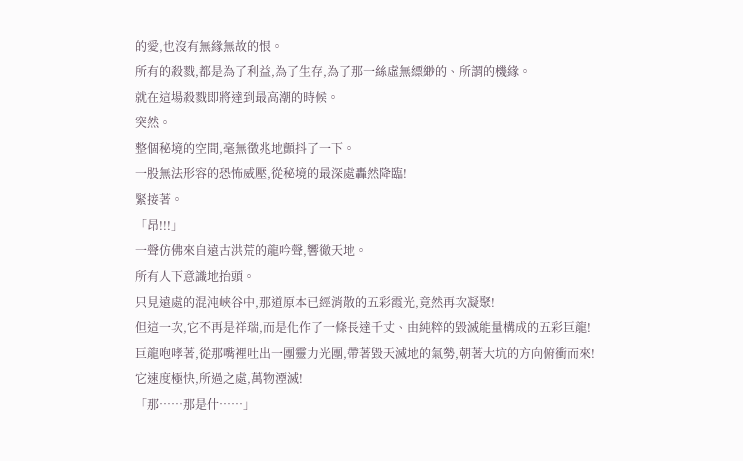的愛,也沒有無緣無故的恨。
所有的殺戮,都是為了利益,為了生存,為了那一絲虛無縹緲的、所謂的機緣。
就在這場殺戮即將達到最高潮的時候。
突然。
整個秘境的空間,毫無徵兆地顫抖了一下。
一股無法形容的恐怖威壓,從秘境的最深處轟然降臨!
緊接著。
「昂!!!」
一聲仿佛來自遠古洪荒的龍吟聲,響徹天地。
所有人下意識地抬頭。
只見遠處的混沌峽谷中,那道原本已經消散的五彩霞光,竟然再次凝聚!
但這一次,它不再是祥瑞,而是化作了一條長達千丈、由純粹的毀滅能量構成的五彩巨龍!
巨龍咆哮著,從那嘴裡吐出一團靈力光團,帶著毀天滅地的氣勢,朝著大坑的方向俯衝而來!
它速度極快,所過之處,萬物湮滅!
「那……那是什……」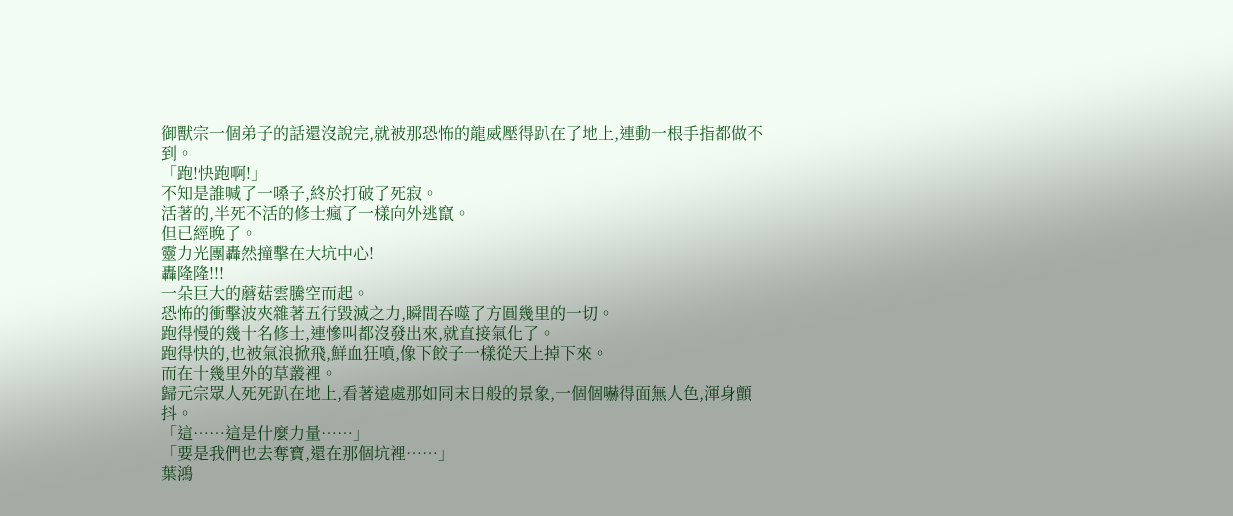御獸宗一個弟子的話還沒說完,就被那恐怖的龍威壓得趴在了地上,連動一根手指都做不到。
「跑!快跑啊!」
不知是誰喊了一嗓子,終於打破了死寂。
活著的,半死不活的修士瘋了一樣向外逃竄。
但已經晚了。
靈力光團轟然撞擊在大坑中心!
轟隆隆!!!
一朵巨大的蘑菇雲騰空而起。
恐怖的衝擊波夾雜著五行毀滅之力,瞬間吞噬了方圓幾里的一切。
跑得慢的幾十名修士,連慘叫都沒發出來,就直接氣化了。
跑得快的,也被氣浪掀飛,鮮血狂噴,像下餃子一樣從天上掉下來。
而在十幾里外的草叢裡。
歸元宗眾人死死趴在地上,看著遠處那如同末日般的景象,一個個嚇得面無人色,渾身顫抖。
「這……這是什麼力量……」
「要是我們也去奪寶,還在那個坑裡……」
葉鴻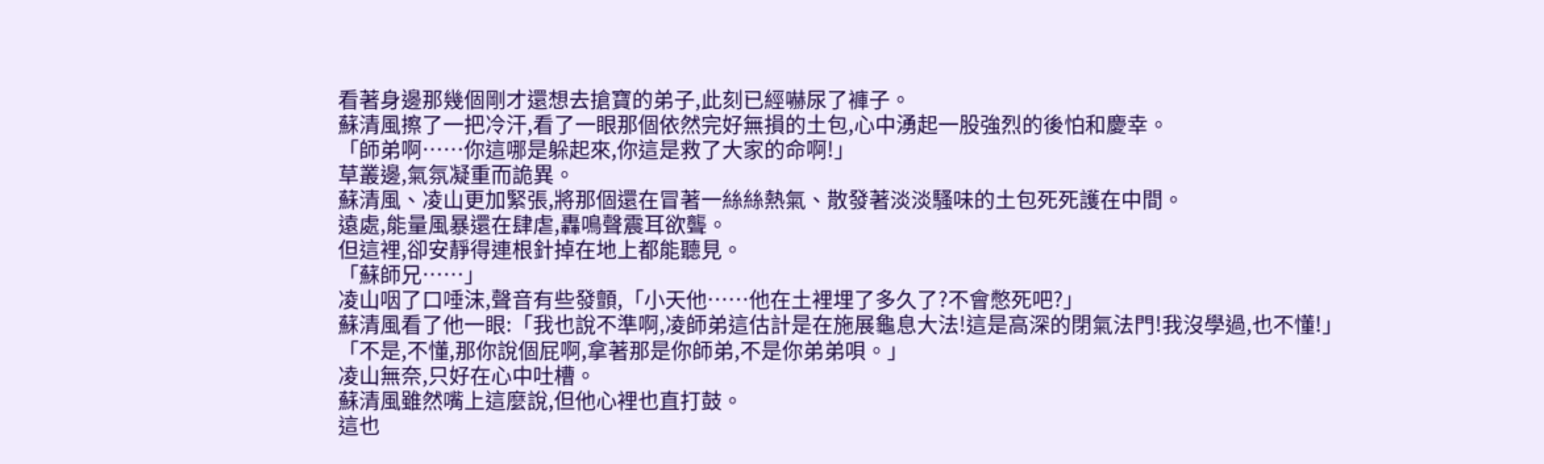看著身邊那幾個剛才還想去搶寶的弟子,此刻已經嚇尿了褲子。
蘇清風擦了一把冷汗,看了一眼那個依然完好無損的土包,心中湧起一股強烈的後怕和慶幸。
「師弟啊……你這哪是躲起來,你這是救了大家的命啊!」
草叢邊,氣氛凝重而詭異。
蘇清風、凌山更加緊張,將那個還在冒著一絲絲熱氣、散發著淡淡騷味的土包死死護在中間。
遠處,能量風暴還在肆虐,轟鳴聲震耳欲聾。
但這裡,卻安靜得連根針掉在地上都能聽見。
「蘇師兄……」
凌山咽了口唾沫,聲音有些發顫,「小天他……他在土裡埋了多久了?不會憋死吧?」
蘇清風看了他一眼:「我也說不準啊,凌師弟這估計是在施展龜息大法!這是高深的閉氣法門!我沒學過,也不懂!」
「不是,不懂,那你說個屁啊,拿著那是你師弟,不是你弟弟唄。」
凌山無奈,只好在心中吐槽。
蘇清風雖然嘴上這麼說,但他心裡也直打鼓。
這也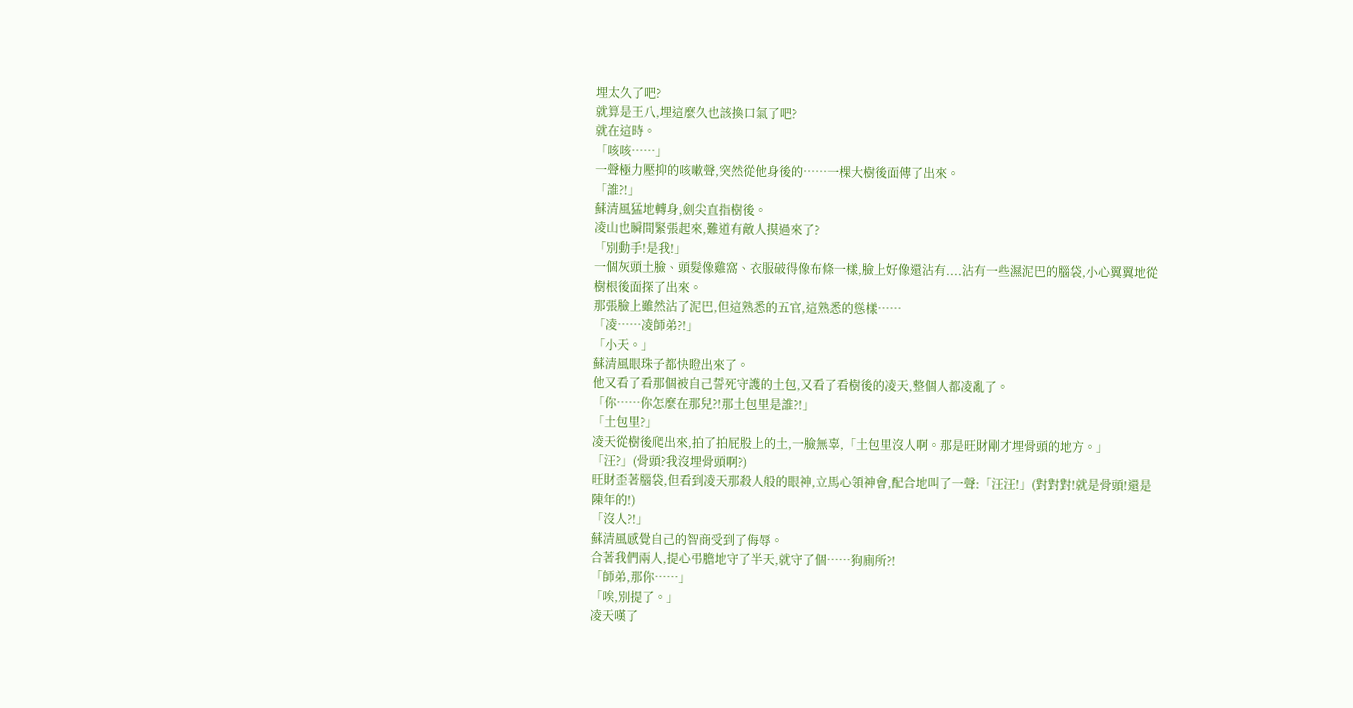埋太久了吧?
就算是王八,埋這麼久也該換口氣了吧?
就在這時。
「咳咳……」
一聲極力壓抑的咳嗽聲,突然從他身後的……一棵大樹後面傳了出來。
「誰?!」
蘇清風猛地轉身,劍尖直指樹後。
凌山也瞬間緊張起來,難道有敵人摸過來了?
「別動手!是我!」
一個灰頭土臉、頭髮像雞窩、衣服破得像布條一樣,臉上好像還沾有....沾有一些濕泥巴的腦袋,小心翼翼地從樹根後面探了出來。
那張臉上雖然沾了泥巴,但這熟悉的五官,這熟悉的慫樣……
「凌……凌師弟?!」
「小天。」
蘇清風眼珠子都快瞪出來了。
他又看了看那個被自己誓死守護的土包,又看了看樹後的凌天,整個人都凌亂了。
「你……你怎麼在那兒?!那土包里是誰?!」
「土包里?」
凌天從樹後爬出來,拍了拍屁股上的土,一臉無辜,「土包里沒人啊。那是旺財剛才埋骨頭的地方。」
「汪?」(骨頭?我沒埋骨頭啊?)
旺財歪著腦袋,但看到凌天那殺人般的眼神,立馬心領神會,配合地叫了一聲:「汪汪!」(對對對!就是骨頭!還是陳年的!)
「沒人?!」
蘇清風感覺自己的智商受到了侮辱。
合著我們兩人,提心弔膽地守了半天,就守了個……狗廁所?!
「師弟,那你……」
「唉,別提了。」
凌天嘆了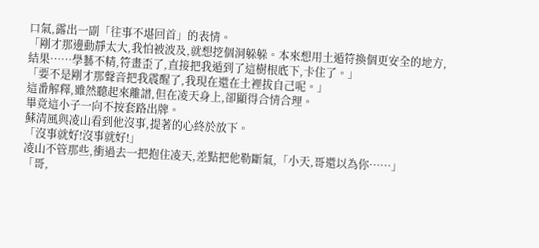口氣,露出一副「往事不堪回首」的表情。
「剛才那邊動靜太大,我怕被波及,就想挖個洞躲躲。本來想用土遁符換個更安全的地方,結果……學藝不精,符畫歪了,直接把我遁到了這樹根底下,卡住了。」
「要不是剛才那聲音把我震醒了,我現在還在土裡拔自己呢。」
這番解釋,雖然聽起來離譜,但在凌天身上,卻顯得合情合理。
畢竟這小子一向不按套路出牌。
蘇清風與凌山看到他沒事,提著的心終於放下。
「沒事就好!沒事就好!」
凌山不管那些,衝過去一把抱住凌天,差點把他勒斷氣,「小天,哥還以為你……」
「哥,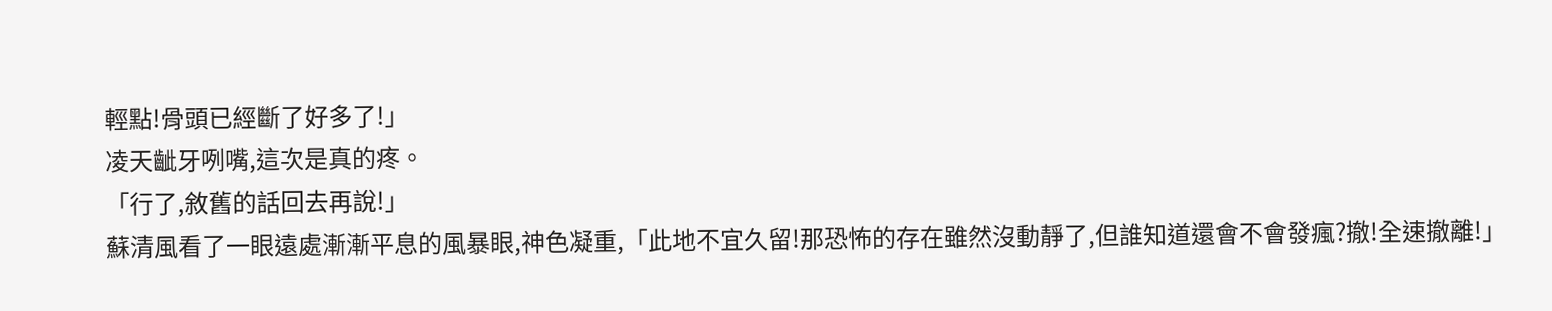輕點!骨頭已經斷了好多了!」
凌天齜牙咧嘴,這次是真的疼。
「行了,敘舊的話回去再說!」
蘇清風看了一眼遠處漸漸平息的風暴眼,神色凝重,「此地不宜久留!那恐怖的存在雖然沒動靜了,但誰知道還會不會發瘋?撤!全速撤離!」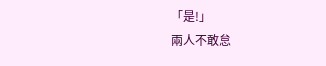「是!」
兩人不敢怠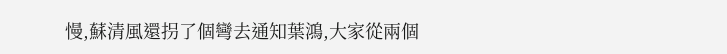慢,蘇清風還拐了個彎去通知葉鴻,大家從兩個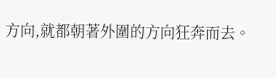方向,就都朝著外圍的方向狂奔而去。